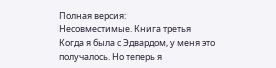Полная версия:
Несовместимые. Книга третья
Когда я была с Эдвардом, у меня это получалось. Но теперь я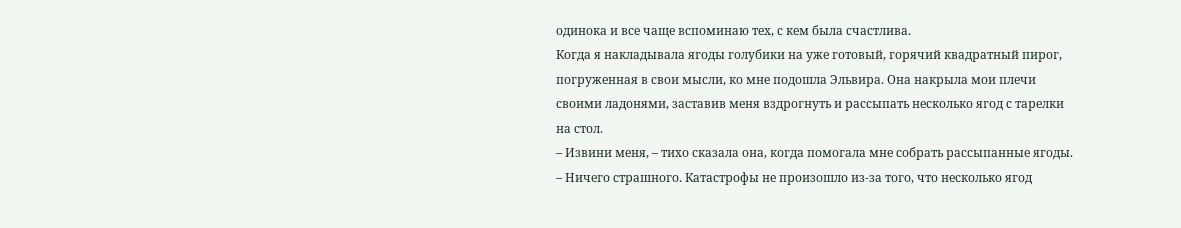одинока и все чаще вспоминаю тех, с кем была счастлива.
Когда я накладывала ягоды голубики на уже готовый, горячий квадратный пирог, погруженная в свои мысли, ко мне подошла Эльвира. Она накрыла мои плечи своими ладонями, заставив меня вздрогнуть и рассыпать несколько ягод с тарелки на стол.
– Извини меня, – тихо сказала она, когда помогала мне собрать рассыпанные ягоды.
– Ничего страшного. Катастрофы не произошло из-за того, что несколько ягод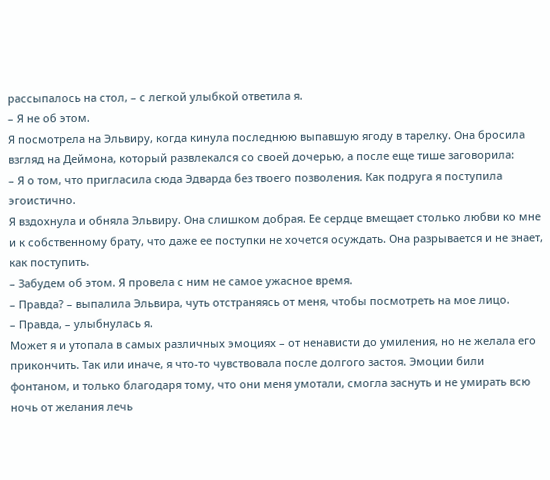рассыпалось на стол, – с легкой улыбкой ответила я.
– Я не об этом.
Я посмотрела на Эльвиру, когда кинула последнюю выпавшую ягоду в тарелку. Она бросила взгляд на Деймона, который развлекался со своей дочерью, а после еще тише заговорила:
– Я о том, что пригласила сюда Эдварда без твоего позволения. Как подруга я поступила эгоистично.
Я вздохнула и обняла Эльвиру. Она слишком добрая. Ее сердце вмещает столько любви ко мне и к собственному брату, что даже ее поступки не хочется осуждать. Она разрывается и не знает, как поступить.
– Забудем об этом. Я провела с ним не самое ужасное время.
– Правда? – выпалила Эльвира, чуть отстраняясь от меня, чтобы посмотреть на мое лицо.
– Правда, – улыбнулась я.
Может я и утопала в самых различных эмоциях – от ненависти до умиления, но не желала его прикончить. Так или иначе, я что-то чувствовала после долгого застоя. Эмоции били фонтаном, и только благодаря тому, что они меня умотали, смогла заснуть и не умирать всю ночь от желания лечь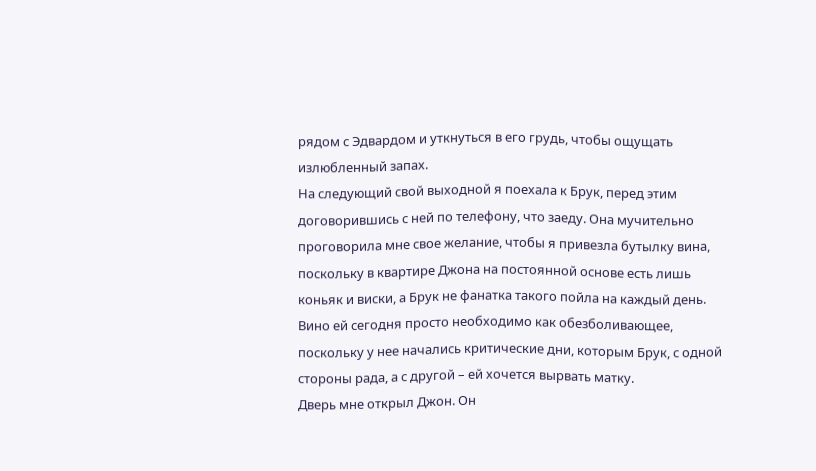рядом с Эдвардом и уткнуться в его грудь, чтобы ощущать излюбленный запах.
На следующий свой выходной я поехала к Брук, перед этим договорившись с ней по телефону, что заеду. Она мучительно проговорила мне свое желание, чтобы я привезла бутылку вина, поскольку в квартире Джона на постоянной основе есть лишь коньяк и виски, а Брук не фанатка такого пойла на каждый день.
Вино ей сегодня просто необходимо как обезболивающее, поскольку у нее начались критические дни, которым Брук, с одной стороны рада, а с другой – ей хочется вырвать матку.
Дверь мне открыл Джон. Он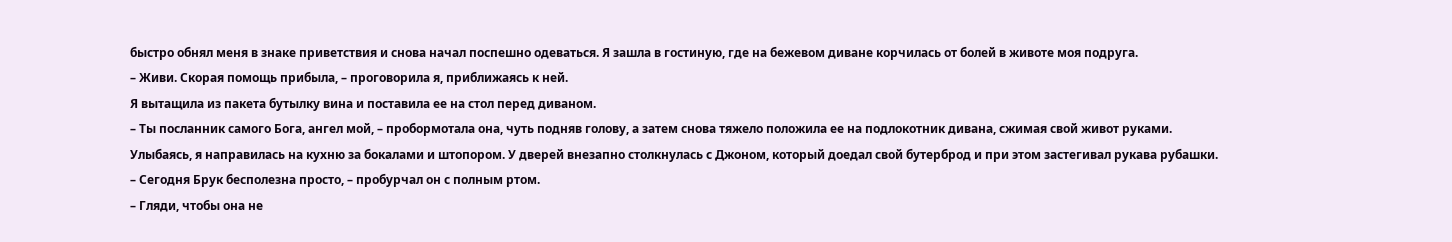быстро обнял меня в знаке приветствия и снова начал поспешно одеваться. Я зашла в гостиную, где на бежевом диване корчилась от болей в животе моя подруга.
– Живи. Скорая помощь прибыла, – проговорила я, приближаясь к ней.
Я вытащила из пакета бутылку вина и поставила ее на стол перед диваном.
– Ты посланник самого Бога, ангел мой, – пробормотала она, чуть подняв голову, а затем снова тяжело положила ее на подлокотник дивана, сжимая свой живот руками.
Улыбаясь, я направилась на кухню за бокалами и штопором. У дверей внезапно столкнулась с Джоном, который доедал свой бутерброд и при этом застегивал рукава рубашки.
– Сегодня Брук бесполезна просто, – пробурчал он с полным ртом.
– Гляди, чтобы она не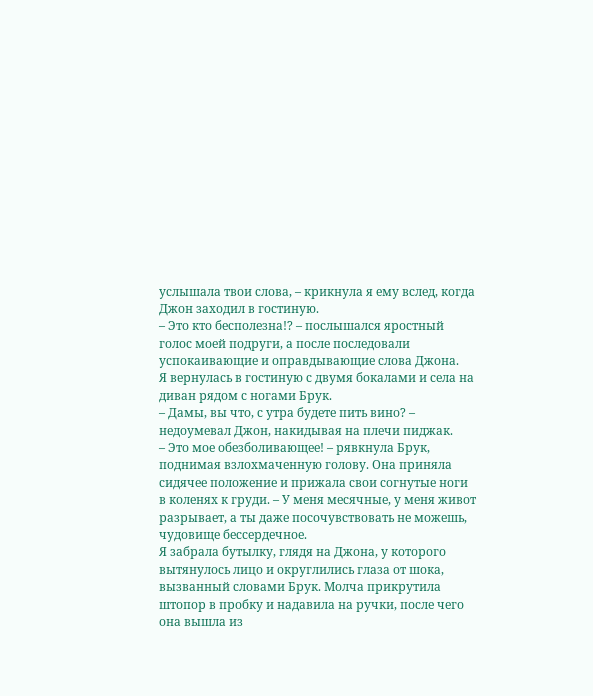услышала твои слова, – крикнула я ему вслед, когда Джон заходил в гостиную.
– Это кто бесполезна!? – послышался яростный голос моей подруги, а после последовали успокаивающие и оправдывающие слова Джона.
Я вернулась в гостиную с двумя бокалами и села на диван рядом с ногами Брук.
– Дамы, вы что, с утра будете пить вино? – недоумевал Джон, накидывая на плечи пиджак.
– Это мое обезболивающее! – рявкнула Брук, поднимая взлохмаченную голову. Она приняла сидячее положение и прижала свои согнутые ноги в коленях к груди. – У меня месячные, у меня живот разрывает, а ты даже посочувствовать не можешь, чудовище бессердечное.
Я забрала бутылку, глядя на Джона, у которого вытянулось лицо и округлились глаза от шока, вызванный словами Брук. Молча прикрутила штопор в пробку и надавила на ручки, после чего она вышла из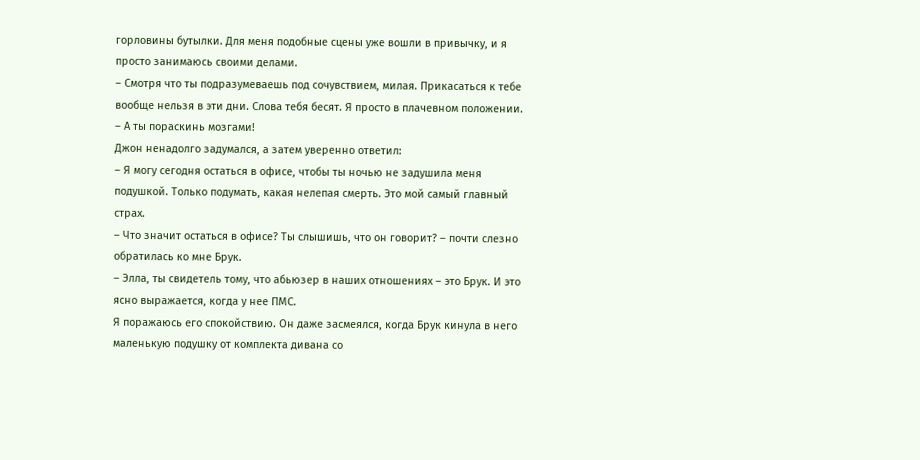горловины бутылки. Для меня подобные сцены уже вошли в привычку, и я просто занимаюсь своими делами.
– Смотря что ты подразумеваешь под сочувствием, милая. Прикасаться к тебе вообще нельзя в эти дни. Слова тебя бесят. Я просто в плачевном положении.
– А ты пораскинь мозгами!
Джон ненадолго задумался, а затем уверенно ответил:
– Я могу сегодня остаться в офисе, чтобы ты ночью не задушила меня подушкой. Только подумать, какая нелепая смерть. Это мой самый главный страх.
– Что значит остаться в офисе? Ты слышишь, что он говорит? – почти слезно обратилась ко мне Брук.
– Элла, ты свидетель тому, что абьюзер в наших отношениях – это Брук. И это ясно выражается, когда у нее ПМС.
Я поражаюсь его спокойствию. Он даже засмеялся, когда Брук кинула в него маленькую подушку от комплекта дивана со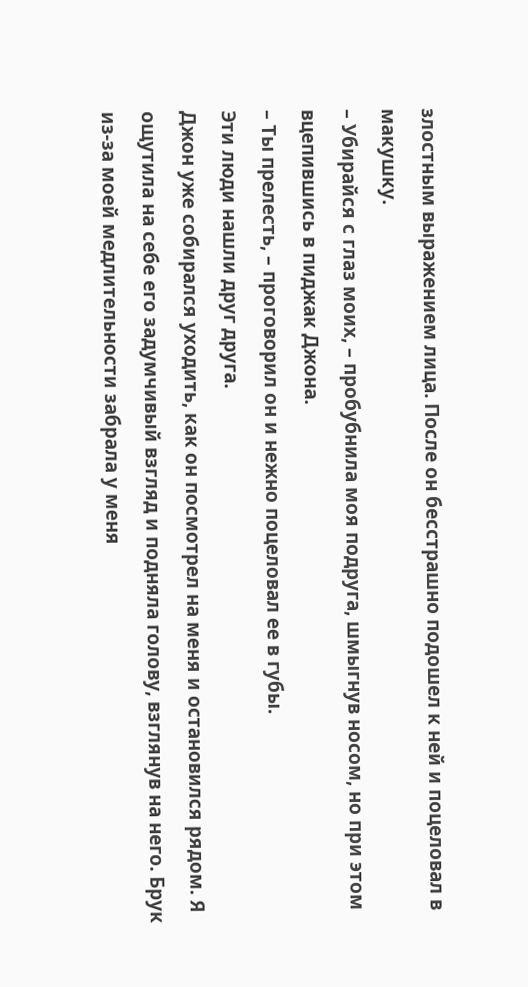злостным выражением лица. После он бесстрашно подошел к ней и поцеловал в макушку.
– Убирайся с глаз моих, – пробубнила моя подруга, шмыгнув носом, но при этом вцепившись в пиджак Джона.
– Ты прелесть, – проговорил он и нежно поцеловал ее в губы.
Эти люди нашли друг друга.
Джон уже собирался уходить, как он посмотрел на меня и остановился рядом. Я ощутила на себе его задумчивый взгляд и подняла голову, взглянув на него. Брук из-за моей медлительности забрала у меня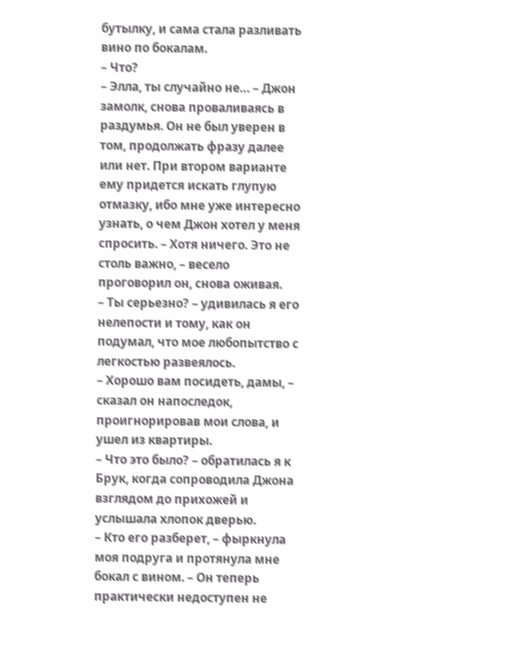бутылку, и сама стала разливать вино по бокалам.
– Что?
– Элла, ты случайно не… – Джон замолк, снова проваливаясь в раздумья. Он не был уверен в том, продолжать фразу далее или нет. При втором варианте ему придется искать глупую отмазку, ибо мне уже интересно узнать, о чем Джон хотел у меня спросить. – Хотя ничего. Это не столь важно, – весело проговорил он, снова оживая.
– Ты серьезно? – удивилась я его нелепости и тому, как он подумал, что мое любопытство с легкостью развеялось.
– Хорошо вам посидеть, дамы, – сказал он напоследок, проигнорировав мои слова, и ушел из квартиры.
– Что это было? – обратилась я к Брук, когда сопроводила Джона взглядом до прихожей и услышала хлопок дверью.
– Кто его разберет, – фыркнула моя подруга и протянула мне бокал с вином. – Он теперь практически недоступен не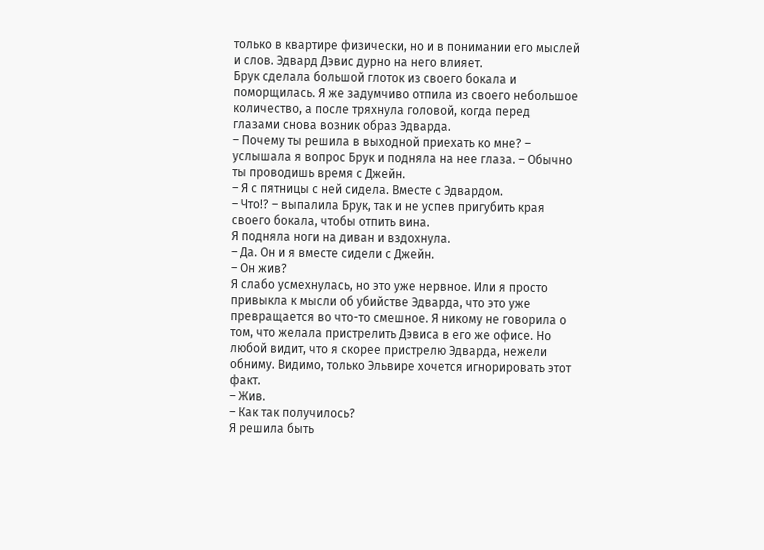только в квартире физически, но и в понимании его мыслей и слов. Эдвард Дэвис дурно на него влияет.
Брук сделала большой глоток из своего бокала и поморщилась. Я же задумчиво отпила из своего небольшое количество, а после тряхнула головой, когда перед глазами снова возник образ Эдварда.
– Почему ты решила в выходной приехать ко мне? – услышала я вопрос Брук и подняла на нее глаза. – Обычно ты проводишь время с Джейн.
– Я с пятницы с ней сидела. Вместе с Эдвардом.
– Что!? – выпалила Брук, так и не успев пригубить края своего бокала, чтобы отпить вина.
Я подняла ноги на диван и вздохнула.
– Да. Он и я вместе сидели с Джейн.
– Он жив?
Я слабо усмехнулась, но это уже нервное. Или я просто привыкла к мысли об убийстве Эдварда, что это уже превращается во что-то смешное. Я никому не говорила о том, что желала пристрелить Дэвиса в его же офисе. Но любой видит, что я скорее пристрелю Эдварда, нежели обниму. Видимо, только Эльвире хочется игнорировать этот факт.
– Жив.
– Как так получилось?
Я решила быть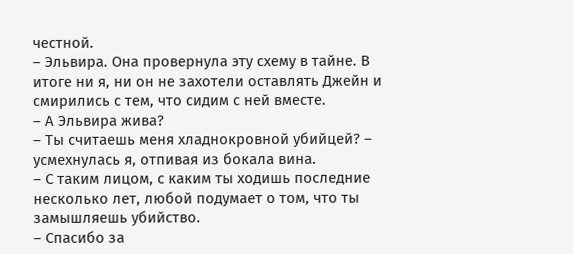честной.
– Эльвира. Она провернула эту схему в тайне. В итоге ни я, ни он не захотели оставлять Джейн и смирились с тем, что сидим с ней вместе.
– А Эльвира жива?
– Ты считаешь меня хладнокровной убийцей? – усмехнулась я, отпивая из бокала вина.
– С таким лицом, с каким ты ходишь последние несколько лет, любой подумает о том, что ты замышляешь убийство.
– Спасибо за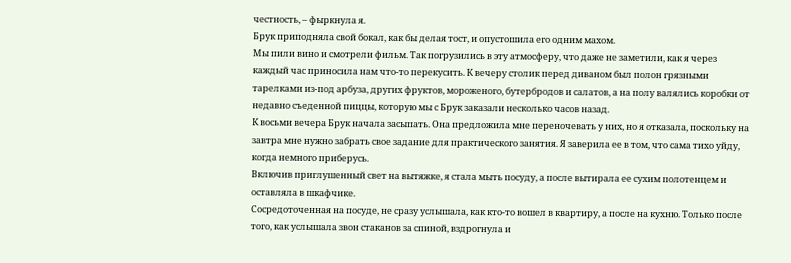честность, – фыркнула я.
Брук приподняла свой бокал, как бы делая тост, и опустошила его одним махом.
Мы пили вино и смотрели фильм. Так погрузились в эту атмосферу, что даже не заметили, как я через каждый час приносила нам что-то перекусить. К вечеру столик перед диваном был полон грязными тарелками из-под арбуза, других фруктов, мороженого, бутербродов и салатов, а на полу валялись коробки от недавно съеденной пиццы, которую мы с Брук заказали несколько часов назад.
К восьми вечера Брук начала засыпать. Она предложила мне переночевать у них, но я отказала, поскольку на завтра мне нужно забрать свое задание для практического занятия. Я заверила ее в том, что сама тихо уйду, когда немного приберусь.
Включив приглушенный свет на вытяжке, я стала мыть посуду, а после вытирала ее сухим полотенцем и оставляла в шкафчике.
Сосредоточенная на посуде, не сразу услышала, как кто-то вошел в квартиру, а после на кухню. Только после того, как услышала звон стаканов за спиной, вздрогнула и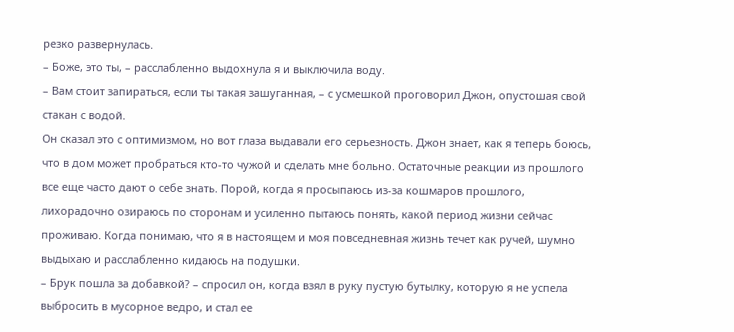резко развернулась.
– Боже, это ты, – расслабленно выдохнула я и выключила воду.
– Вам стоит запираться, если ты такая зашуганная, – с усмешкой проговорил Джон, опустошая свой стакан с водой.
Он сказал это с оптимизмом, но вот глаза выдавали его серьезность. Джон знает, как я теперь боюсь, что в дом может пробраться кто-то чужой и сделать мне больно. Остаточные реакции из прошлого все еще часто дают о себе знать. Порой, когда я просыпаюсь из-за кошмаров прошлого, лихорадочно озираюсь по сторонам и усиленно пытаюсь понять, какой период жизни сейчас проживаю. Когда понимаю, что я в настоящем и моя повседневная жизнь течет как ручей, шумно выдыхаю и расслабленно кидаюсь на подушки.
– Брук пошла за добавкой? – спросил он, когда взял в руку пустую бутылку, которую я не успела выбросить в мусорное ведро, и стал ее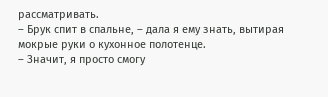рассматривать.
– Брук спит в спальне, – дала я ему знать, вытирая мокрые руки о кухонное полотенце.
– Значит, я просто смогу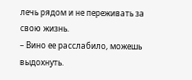лечь рядом и не переживать за свою жизнь.
– Вино ее расслабило, можешь выдохнуть.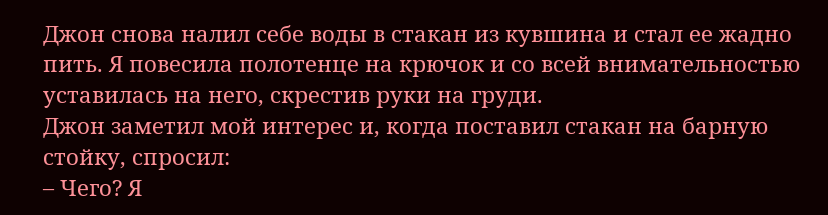Джон снова налил себе воды в стакан из кувшина и стал ее жадно пить. Я повесила полотенце на крючок и со всей внимательностью уставилась на него, скрестив руки на груди.
Джон заметил мой интерес и, когда поставил стакан на барную стойку, спросил:
– Чего? Я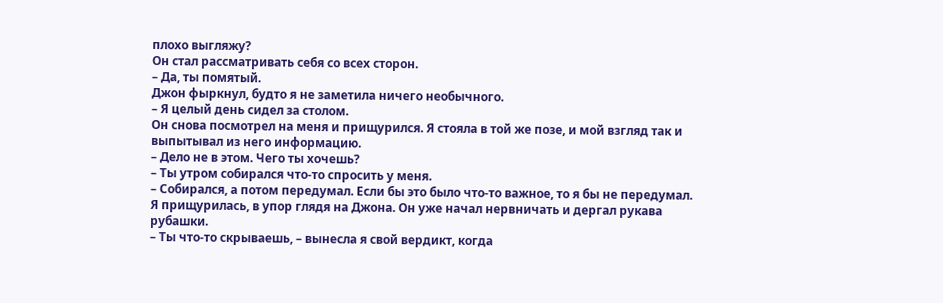плохо выгляжу?
Он стал рассматривать себя со всех сторон.
– Да, ты помятый.
Джон фыркнул, будто я не заметила ничего необычного.
– Я целый день сидел за столом.
Он снова посмотрел на меня и прищурился. Я стояла в той же позе, и мой взгляд так и выпытывал из него информацию.
– Дело не в этом. Чего ты хочешь?
– Ты утром собирался что-то спросить у меня.
– Собирался, а потом передумал. Если бы это было что-то важное, то я бы не передумал.
Я прищурилась, в упор глядя на Джона. Он уже начал нервничать и дергал рукава рубашки.
– Ты что-то скрываешь, – вынесла я свой вердикт, когда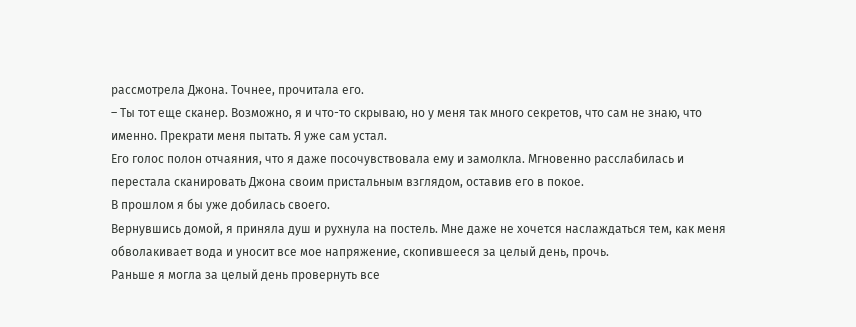рассмотрела Джона. Точнее, прочитала его.
– Ты тот еще сканер. Возможно, я и что-то скрываю, но у меня так много секретов, что сам не знаю, что именно. Прекрати меня пытать. Я уже сам устал.
Его голос полон отчаяния, что я даже посочувствовала ему и замолкла. Мгновенно расслабилась и перестала сканировать Джона своим пристальным взглядом, оставив его в покое.
В прошлом я бы уже добилась своего.
Вернувшись домой, я приняла душ и рухнула на постель. Мне даже не хочется наслаждаться тем, как меня обволакивает вода и уносит все мое напряжение, скопившееся за целый день, прочь.
Раньше я могла за целый день провернуть все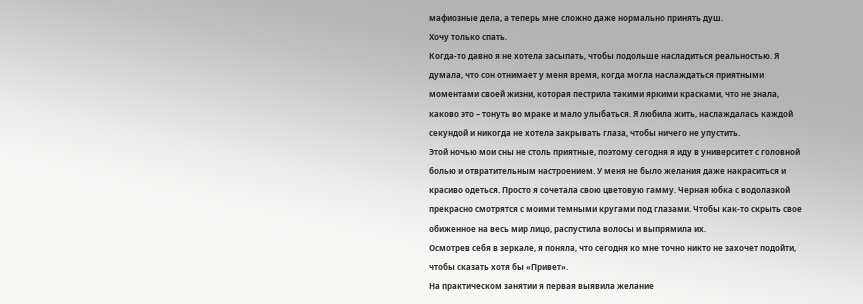мафиозные дела, а теперь мне сложно даже нормально принять душ.
Хочу только спать.
Когда-то давно я не хотела засыпать, чтобы подольше насладиться реальностью. Я думала, что сон отнимает у меня время, когда могла наслаждаться приятными моментами своей жизни, которая пестрила такими яркими красками, что не знала, каково это – тонуть во мраке и мало улыбаться. Я любила жить, наслаждалась каждой секундой и никогда не хотела закрывать глаза, чтобы ничего не упустить.
Этой ночью мои сны не столь приятные, поэтому сегодня я иду в университет с головной болью и отвратительным настроением. У меня не было желания даже накраситься и красиво одеться. Просто я сочетала свою цветовую гамму. Черная юбка с водолазкой прекрасно смотрятся с моими темными кругами под глазами. Чтобы как-то скрыть свое обиженное на весь мир лицо, распустила волосы и выпрямила их.
Осмотрев себя в зеркале, я поняла, что сегодня ко мне точно никто не захочет подойти, чтобы сказать хотя бы «Привет».
На практическом занятии я первая выявила желание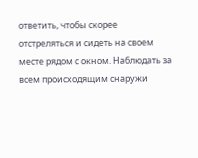ответить, чтобы скорее отстреляться и сидеть на своем месте рядом с окном. Наблюдать за всем происходящим снаружи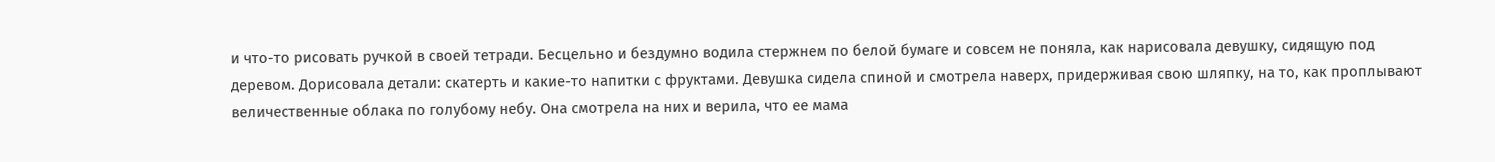и что-то рисовать ручкой в своей тетради. Бесцельно и бездумно водила стержнем по белой бумаге и совсем не поняла, как нарисовала девушку, сидящую под деревом. Дорисовала детали: скатерть и какие-то напитки с фруктами. Девушка сидела спиной и смотрела наверх, придерживая свою шляпку, на то, как проплывают величественные облака по голубому небу. Она смотрела на них и верила, что ее мама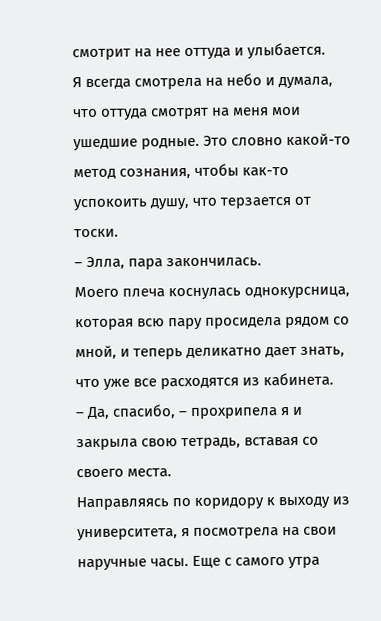смотрит на нее оттуда и улыбается.
Я всегда смотрела на небо и думала, что оттуда смотрят на меня мои ушедшие родные. Это словно какой-то метод сознания, чтобы как-то успокоить душу, что терзается от тоски.
– Элла, пара закончилась.
Моего плеча коснулась однокурсница, которая всю пару просидела рядом со мной, и теперь деликатно дает знать, что уже все расходятся из кабинета.
– Да, спасибо, – прохрипела я и закрыла свою тетрадь, вставая со своего места.
Направляясь по коридору к выходу из университета, я посмотрела на свои наручные часы. Еще с самого утра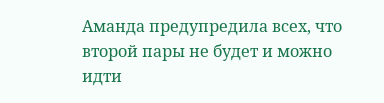Аманда предупредила всех, что второй пары не будет и можно идти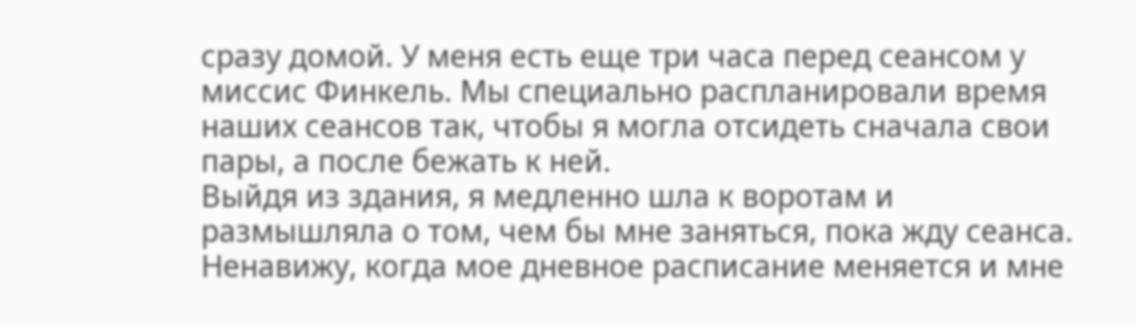сразу домой. У меня есть еще три часа перед сеансом у миссис Финкель. Мы специально распланировали время наших сеансов так, чтобы я могла отсидеть сначала свои пары, а после бежать к ней.
Выйдя из здания, я медленно шла к воротам и размышляла о том, чем бы мне заняться, пока жду сеанса. Ненавижу, когда мое дневное расписание меняется и мне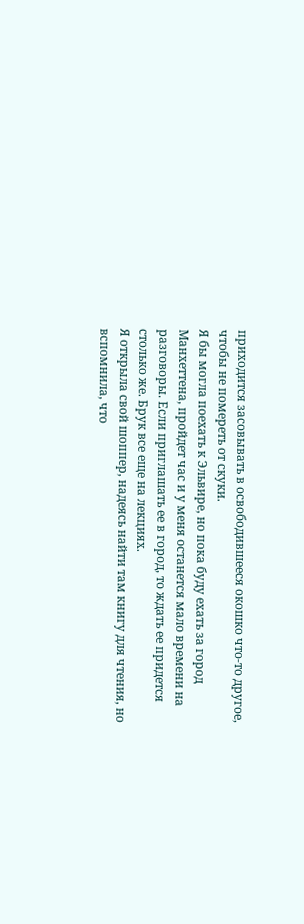приходится засовывать в освободившееся окошко что-то другое, чтобы не помереть от скуки.
Я бы могла поехать к Эльвире, но пока буду ехать за город Манхеттена, пройдет час и у меня останется мало времени на разговоры. Если приглашать ее в город, то ждать ее придется столько же. Брук все еще на лекциях.
Я открыла свой шоппер, надеясь найти там книгу для чтения, но вспомнила, что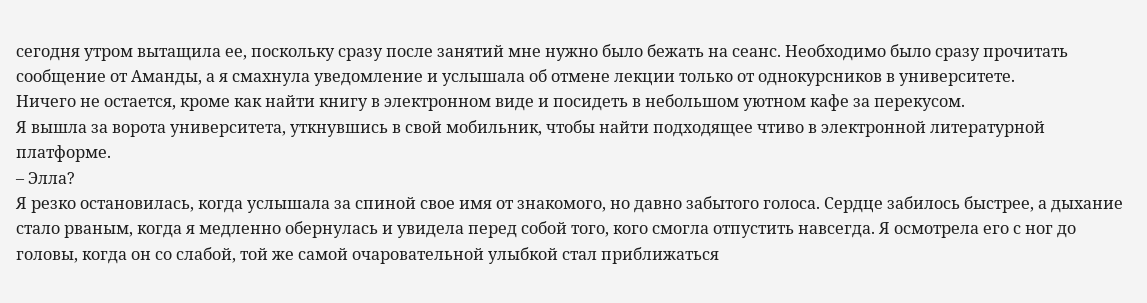сегодня утром вытащила ее, поскольку сразу после занятий мне нужно было бежать на сеанс. Необходимо было сразу прочитать сообщение от Аманды, а я смахнула уведомление и услышала об отмене лекции только от однокурсников в университете.
Ничего не остается, кроме как найти книгу в электронном виде и посидеть в небольшом уютном кафе за перекусом.
Я вышла за ворота университета, уткнувшись в свой мобильник, чтобы найти подходящее чтиво в электронной литературной платформе.
– Элла?
Я резко остановилась, когда услышала за спиной свое имя от знакомого, но давно забытого голоса. Сердце забилось быстрее, а дыхание стало рваным, когда я медленно обернулась и увидела перед собой того, кого смогла отпустить навсегда. Я осмотрела его с ног до головы, когда он со слабой, той же самой очаровательной улыбкой стал приближаться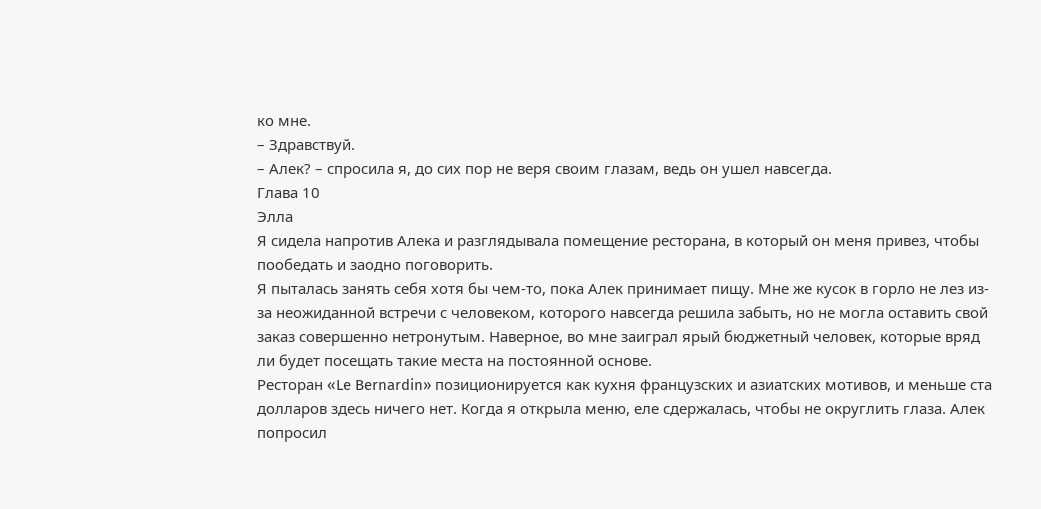ко мне.
– Здравствуй.
– Алек? – спросила я, до сих пор не веря своим глазам, ведь он ушел навсегда.
Глава 10
Элла
Я сидела напротив Алека и разглядывала помещение ресторана, в который он меня привез, чтобы пообедать и заодно поговорить.
Я пыталась занять себя хотя бы чем-то, пока Алек принимает пищу. Мне же кусок в горло не лез из-за неожиданной встречи с человеком, которого навсегда решила забыть, но не могла оставить свой заказ совершенно нетронутым. Наверное, во мне заиграл ярый бюджетный человек, которые вряд ли будет посещать такие места на постоянной основе.
Ресторан «Le Bernardin» позиционируется как кухня французских и азиатских мотивов, и меньше ста долларов здесь ничего нет. Когда я открыла меню, еле сдержалась, чтобы не округлить глаза. Алек попросил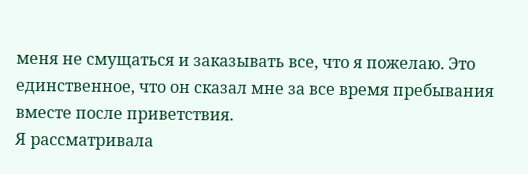меня не смущаться и заказывать все, что я пожелаю. Это единственное, что он сказал мне за все время пребывания вместе после приветствия.
Я рассматривала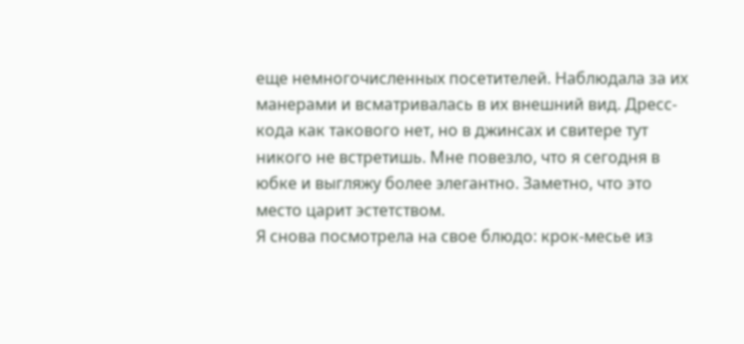еще немногочисленных посетителей. Наблюдала за их манерами и всматривалась в их внешний вид. Дресс-кода как такового нет, но в джинсах и свитере тут никого не встретишь. Мне повезло, что я сегодня в юбке и выгляжу более элегантно. Заметно, что это место царит эстетством.
Я снова посмотрела на свое блюдо: крок-месье из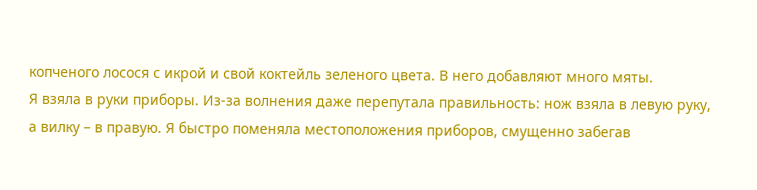копченого лосося с икрой и свой коктейль зеленого цвета. В него добавляют много мяты.
Я взяла в руки приборы. Из-за волнения даже перепутала правильность: нож взяла в левую руку, а вилку – в правую. Я быстро поменяла местоположения приборов, смущенно забегав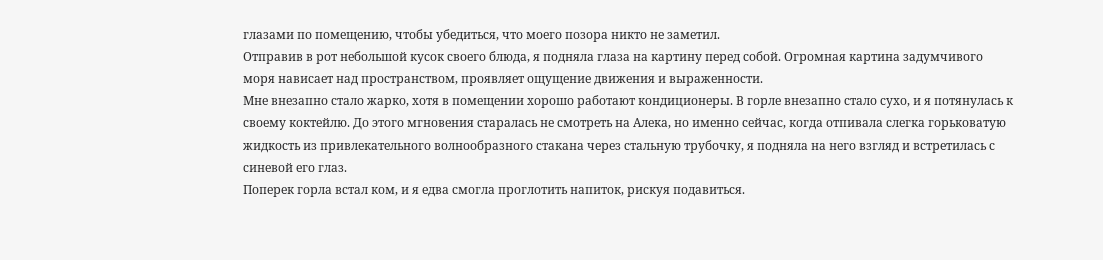глазами по помещению, чтобы убедиться, что моего позора никто не заметил.
Отправив в рот небольшой кусок своего блюда, я подняла глаза на картину перед собой. Огромная картина задумчивого моря нависает над пространством, проявляет ощущение движения и выраженности.
Мне внезапно стало жарко, хотя в помещении хорошо работают кондиционеры. В горле внезапно стало сухо, и я потянулась к своему коктейлю. До этого мгновения старалась не смотреть на Алека, но именно сейчас, когда отпивала слегка горьковатую жидкость из привлекательного волнообразного стакана через стальную трубочку, я подняла на него взгляд и встретилась с синевой его глаз.
Поперек горла встал ком, и я едва смогла проглотить напиток, рискуя подавиться.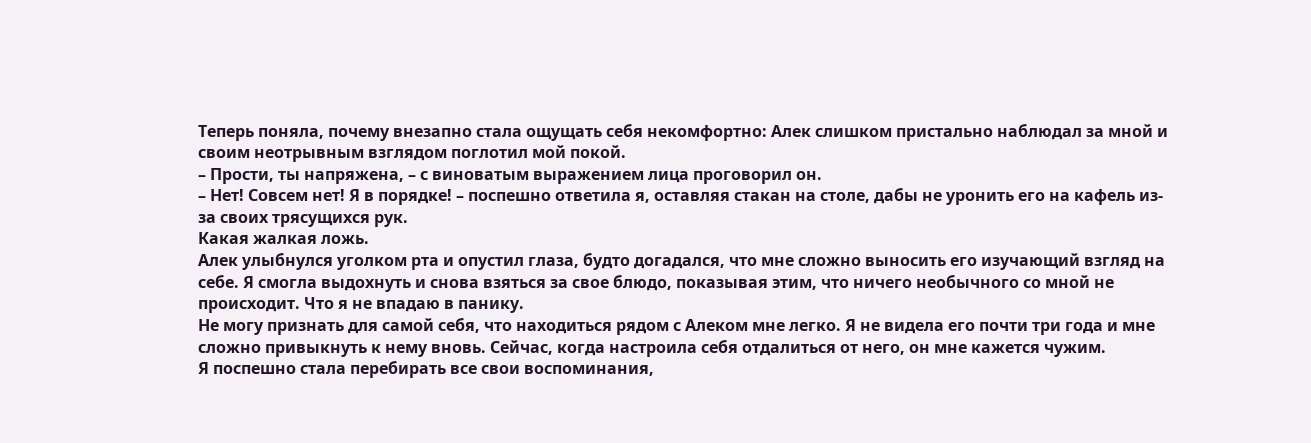Теперь поняла, почему внезапно стала ощущать себя некомфортно: Алек слишком пристально наблюдал за мной и своим неотрывным взглядом поглотил мой покой.
– Прости, ты напряжена, – с виноватым выражением лица проговорил он.
– Нет! Совсем нет! Я в порядке! – поспешно ответила я, оставляя стакан на столе, дабы не уронить его на кафель из-за своих трясущихся рук.
Какая жалкая ложь.
Алек улыбнулся уголком рта и опустил глаза, будто догадался, что мне сложно выносить его изучающий взгляд на себе. Я смогла выдохнуть и снова взяться за свое блюдо, показывая этим, что ничего необычного со мной не происходит. Что я не впадаю в панику.
Не могу признать для самой себя, что находиться рядом с Алеком мне легко. Я не видела его почти три года и мне сложно привыкнуть к нему вновь. Сейчас, когда настроила себя отдалиться от него, он мне кажется чужим.
Я поспешно стала перебирать все свои воспоминания,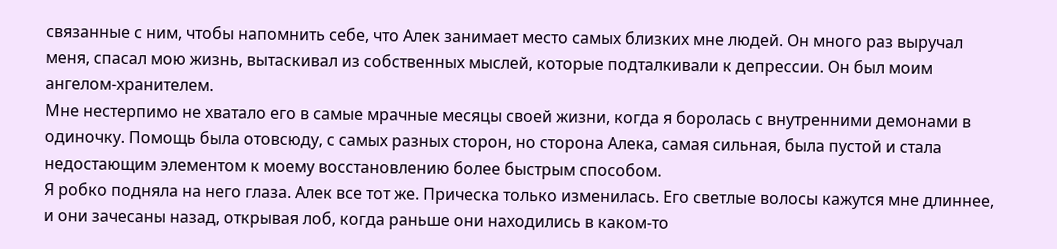связанные с ним, чтобы напомнить себе, что Алек занимает место самых близких мне людей. Он много раз выручал меня, спасал мою жизнь, вытаскивал из собственных мыслей, которые подталкивали к депрессии. Он был моим ангелом-хранителем.
Мне нестерпимо не хватало его в самые мрачные месяцы своей жизни, когда я боролась с внутренними демонами в одиночку. Помощь была отовсюду, с самых разных сторон, но сторона Алека, самая сильная, была пустой и стала недостающим элементом к моему восстановлению более быстрым способом.
Я робко подняла на него глаза. Алек все тот же. Прическа только изменилась. Его светлые волосы кажутся мне длиннее, и они зачесаны назад, открывая лоб, когда раньше они находились в каком-то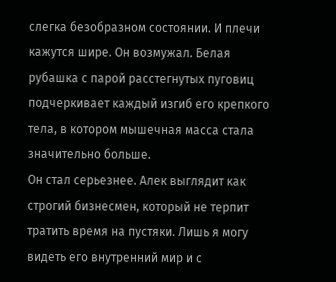слегка безобразном состоянии. И плечи кажутся шире. Он возмужал. Белая рубашка с парой расстегнутых пуговиц подчеркивает каждый изгиб его крепкого тела, в котором мышечная масса стала значительно больше.
Он стал серьезнее. Алек выглядит как строгий бизнесмен, который не терпит тратить время на пустяки. Лишь я могу видеть его внутренний мир и с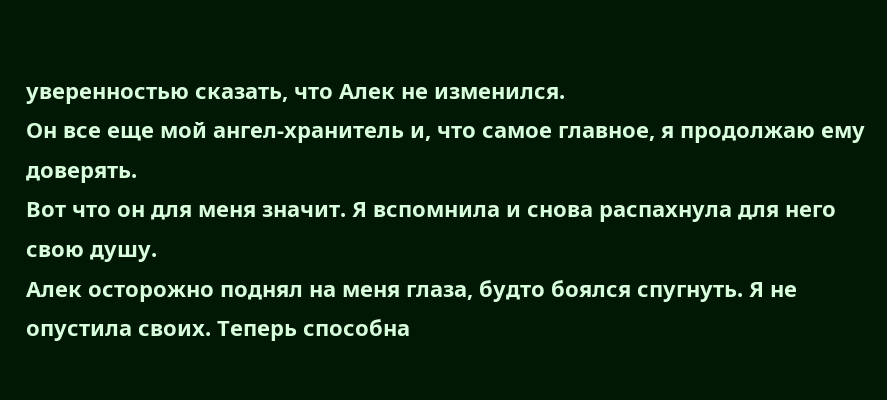уверенностью сказать, что Алек не изменился.
Он все еще мой ангел-хранитель и, что самое главное, я продолжаю ему доверять.
Вот что он для меня значит. Я вспомнила и снова распахнула для него свою душу.
Алек осторожно поднял на меня глаза, будто боялся спугнуть. Я не опустила своих. Теперь способна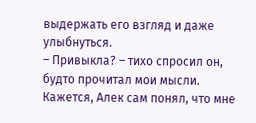выдержать его взгляд и даже улыбнуться.
– Привыкла? – тихо спросил он, будто прочитал мои мысли.
Кажется, Алек сам понял, что мне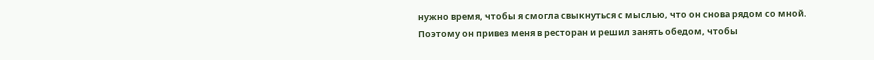нужно время, чтобы я смогла свыкнуться с мыслью, что он снова рядом со мной. Поэтому он привез меня в ресторан и решил занять обедом, чтобы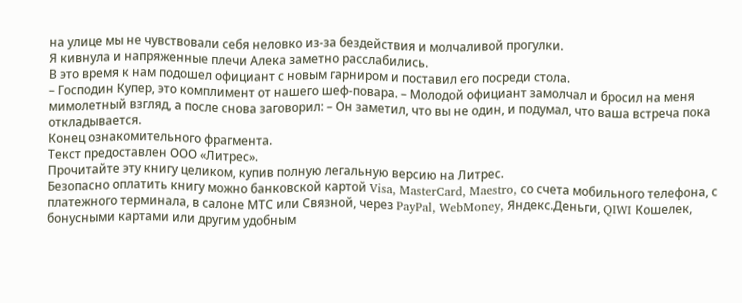на улице мы не чувствовали себя неловко из-за бездействия и молчаливой прогулки.
Я кивнула и напряженные плечи Алека заметно расслабились.
В это время к нам подошел официант с новым гарниром и поставил его посреди стола.
– Господин Купер, это комплимент от нашего шеф-повара. – Молодой официант замолчал и бросил на меня мимолетный взгляд, а после снова заговорил: – Он заметил, что вы не один, и подумал, что ваша встреча пока откладывается.
Конец ознакомительного фрагмента.
Текст предоставлен ООО «Литрес».
Прочитайте эту книгу целиком, купив полную легальную версию на Литрес.
Безопасно оплатить книгу можно банковской картой Visa, MasterCard, Maestro, со счета мобильного телефона, с платежного терминала, в салоне МТС или Связной, через PayPal, WebMoney, Яндекс.Деньги, QIWI Кошелек, бонусными картами или другим удобным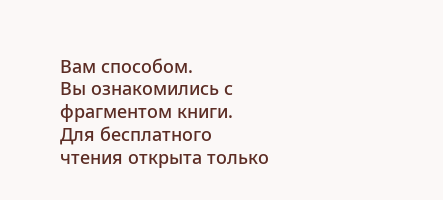Вам способом.
Вы ознакомились с фрагментом книги.
Для бесплатного чтения открыта только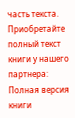часть текста.
Приобретайте полный текст книги у нашего партнера:
Полная версия книги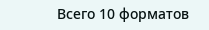Всего 10 форматов